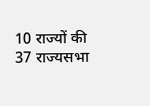10 राज्यों की 37 राज्यसभा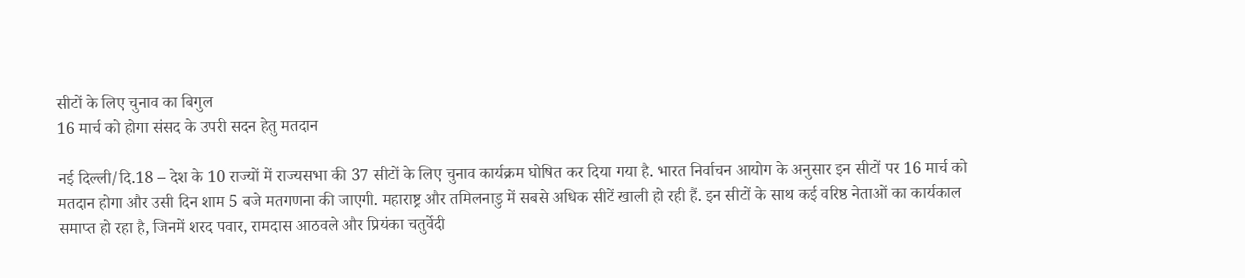सीटों के लिए चुनाव का बिगुल
16 मार्च को होगा संसद के उपरी सदन हेतु मतदान

नई दिल्ली/दि.18 – देश के 10 राज्यों में राज्यसभा की 37 सीटों के लिए चुनाव कार्यक्रम घोषित कर दिया गया है. भारत निर्वाचन आयोग के अनुसार इन सीटों पर 16 मार्च को मतदान होगा और उसी दिन शाम 5 बजे मतगणना की जाएगी. महाराष्ट्र और तमिलनाडु में सबसे अधिक सीटें खाली हो रही हैं. इन सीटों के साथ कई वरिष्ठ नेताओं का कार्यकाल समाप्त हो रहा है, जिनमें शरद पवार, रामदास आठवले और प्रियंका चतुर्वेदी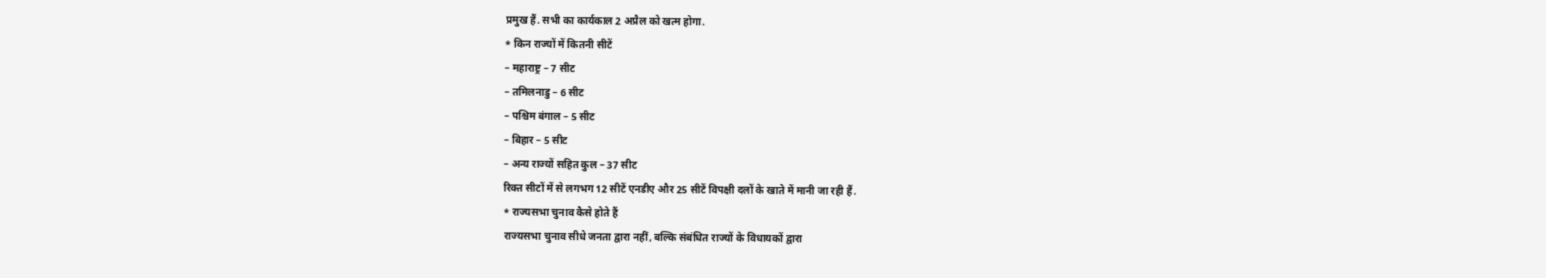प्रमुख हैं. सभी का कार्यकाल 2 अप्रैल को खत्म होगा.
* किन राज्यों में कितनी सीटें
– महाराष्ट्र – 7 सीट
– तमिलनाडु – 6 सीट
– पश्चिम बंगाल – 5 सीट
– बिहार – 5 सीट
– अन्य राज्यों सहित कुल – 37 सीट
रिक्त सीटों में से लगभग 12 सीटें एनडीए और 25 सीटें विपक्षी दलों के खाते में मानी जा रही हैं.
* राज्यसभा चुनाव कैसे होते हैं
राज्यसभा चुनाव सीधे जनता द्वारा नहीं, बल्कि संबंधित राज्यों के विधायकों द्वारा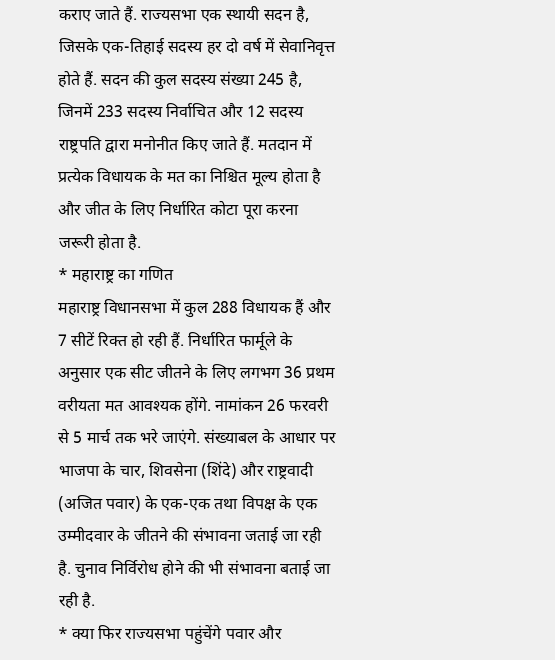कराए जाते हैं. राज्यसभा एक स्थायी सदन है, जिसके एक-तिहाई सदस्य हर दो वर्ष में सेवानिवृत्त होते हैं. सदन की कुल सदस्य संख्या 245 है, जिनमें 233 सदस्य निर्वाचित और 12 सदस्य राष्ट्रपति द्वारा मनोनीत किए जाते हैं. मतदान में प्रत्येक विधायक के मत का निश्चित मूल्य होता है और जीत के लिए निर्धारित कोटा पूरा करना जरूरी होता है.
* महाराष्ट्र का गणित
महाराष्ट्र विधानसभा में कुल 288 विधायक हैं और 7 सीटें रिक्त हो रही हैं. निर्धारित फार्मूले के अनुसार एक सीट जीतने के लिए लगभग 36 प्रथम वरीयता मत आवश्यक होंगे. नामांकन 26 फरवरी से 5 मार्च तक भरे जाएंगे. संख्याबल के आधार पर भाजपा के चार, शिवसेना (शिंदे) और राष्ट्रवादी (अजित पवार) के एक-एक तथा विपक्ष के एक उम्मीदवार के जीतने की संभावना जताई जा रही है. चुनाव निर्विरोध होने की भी संभावना बताई जा रही है.
* क्या फिर राज्यसभा पहुंचेंगे पवार और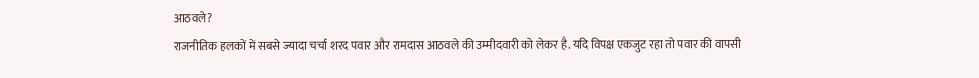आठवले?
राजनीतिक हलकों में सबसे ज्यादा चर्चा शरद पवार और रामदास आठवले की उम्मीदवारी को लेकर है. यदि विपक्ष एकजुट रहा तो पवार की वापसी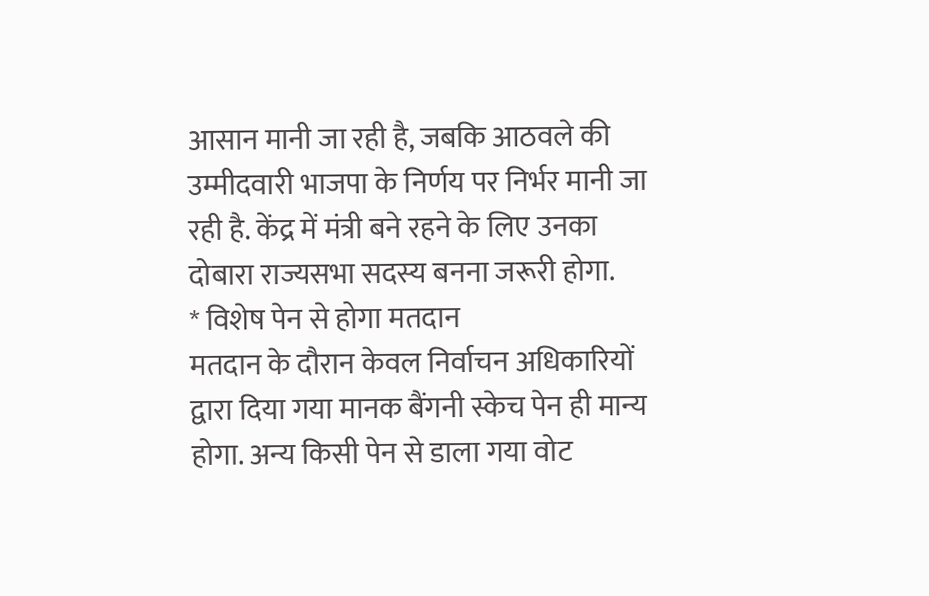आसान मानी जा रही है, जबकि आठवले की उम्मीदवारी भाजपा के निर्णय पर निर्भर मानी जा रही है. केंद्र में मंत्री बने रहने के लिए उनका दोबारा राज्यसभा सदस्य बनना जरूरी होगा.
* विशेष पेन से होगा मतदान
मतदान के दौरान केवल निर्वाचन अधिकारियों द्वारा दिया गया मानक बैंगनी स्केच पेन ही मान्य होगा. अन्य किसी पेन से डाला गया वोट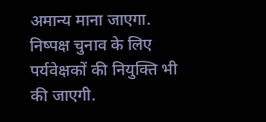अमान्य माना जाएगा. निष्पक्ष चुनाव के लिए पर्यवेक्षकों की नियुक्ति भी की जाएगी.